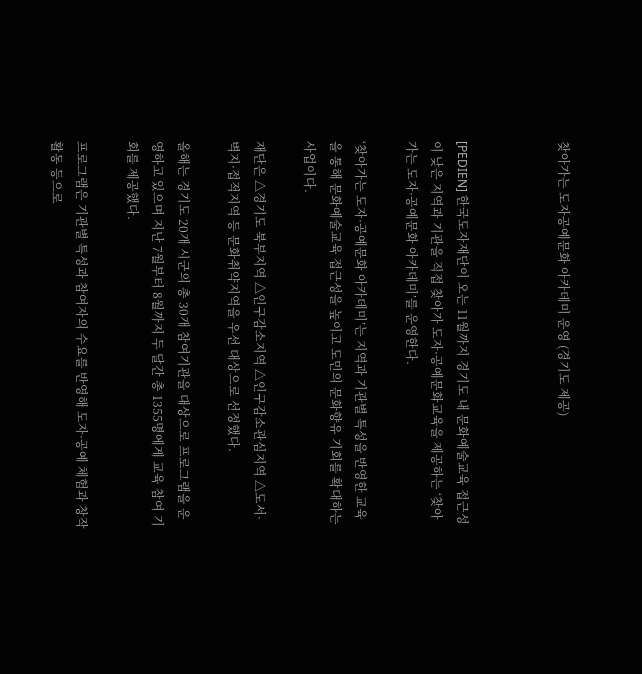찾아가는 도자공예문화 아카데미 운영 (경기도 제공)



[PEDIEN] 한국도자재단이 오는 11월까지 경기도 내 문화예술교육 접근성이 낮은 지역과 기관을 직접 찾아가 도자·공예문화교육을 제공하는 ‘찾아가는 도자·공예문화 아카데미’를 운영한다.

‘찾아가는 도자·공예문화 아카데미’는 지역과 기관별 특성을 반영한 교육을 통해 문화예술교육 접근성을 높이고 도민의 문화향유 기회를 확대하는 사업이다.

재단은 △경기도 북부지역 △인구감소지역 △인구감소관심지역 △도서·벽지·접적지역 등 문화취약지역을 우선 대상으로 선정했다.

올해는 경기도 20개 시군의 총 30개 참여기관을 대상으로 프로그램을 운영하고 있으며 지난 7월부터 8월까지 두 달간 총 1355명에게 교육 참여 기회를 제공했다.

프로그램은 기관별 특성과 참여자의 수요를 반영해 도자·공예 체험과 창작 활동 등으로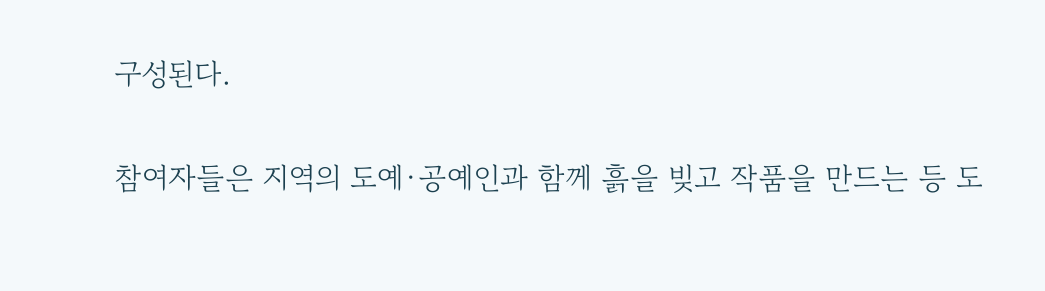구성된다.

참여자들은 지역의 도예·공예인과 함께 흙을 빚고 작품을 만드는 등 도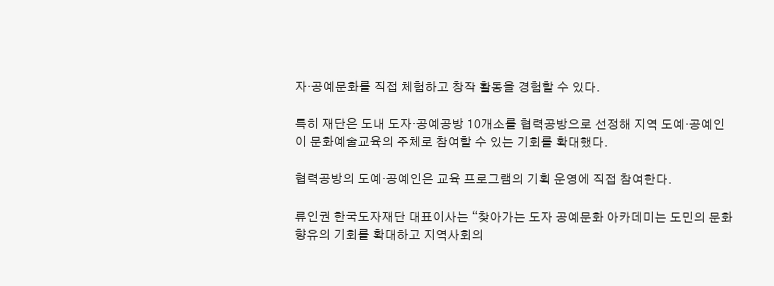자·공예문화를 직접 체험하고 창작 활동을 경험할 수 있다.

특히 재단은 도내 도자·공예공방 10개소를 협력공방으로 선정해 지역 도예·공예인이 문화예술교육의 주체로 참여할 수 있는 기회를 확대했다.

협력공방의 도예·공예인은 교육 프로그램의 기획 운영에 직접 참여한다.

류인권 한국도자재단 대표이사는 “찾아가는 도자 공예문화 아카데미는 도민의 문화향유의 기회를 확대하고 지역사회의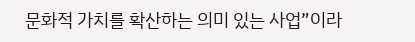문화적 가치를 확산하는 의미 있는 사업”이라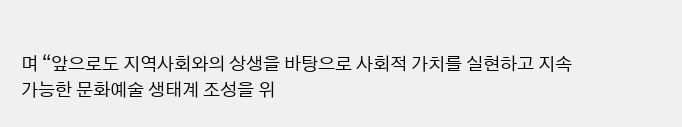며 “앞으로도 지역사회와의 상생을 바탕으로 사회적 가치를 실현하고 지속 가능한 문화예술 생태계 조성을 위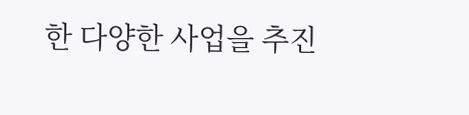한 다양한 사업을 추진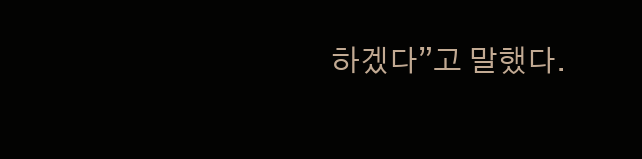하겠다”고 말했다.